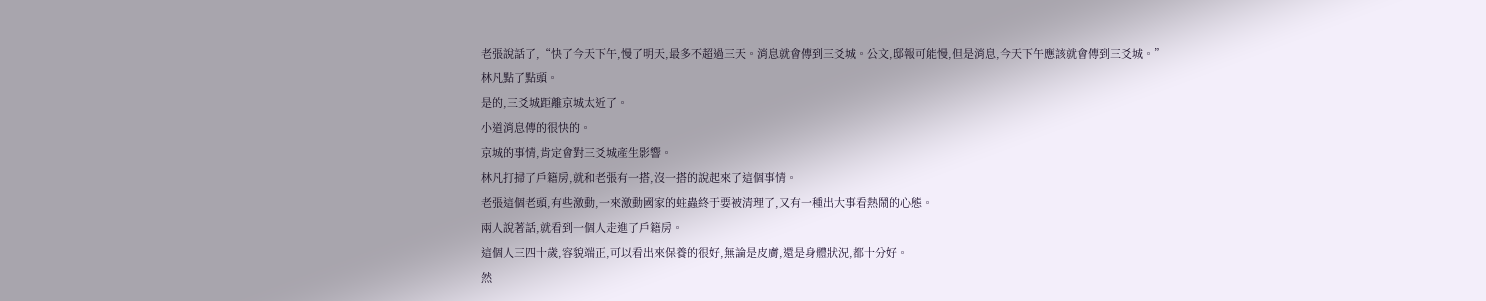老張說話了,“快了今天下午,慢了明天,最多不超過三天。消息就會傳到三爻城。公文,邸報可能慢,但是消息,今天下午應該就會傳到三爻城。”
林凡點了點頭。
是的,三爻城距離京城太近了。
小道消息傳的很快的。
京城的事情,肯定會對三爻城產生影響。
林凡打掃了戶籍房,就和老張有一搭,沒一搭的說起來了這個事情。
老張這個老頭,有些激動,一來激動國家的蛀蟲終于要被清理了,又有一種出大事看熱鬧的心態。
兩人說著話,就看到一個人走進了戶籍房。
這個人三四十歲,容貌端正,可以看出來保養的很好,無論是皮膚,還是身體狀況,都十分好。
然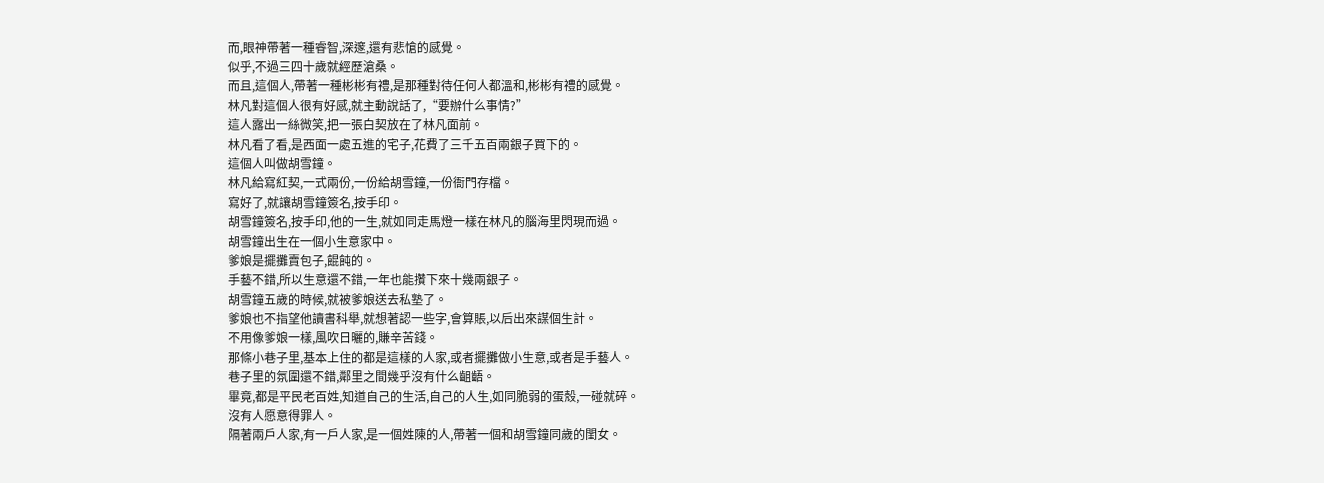而,眼神帶著一種睿智,深邃,還有悲愴的感覺。
似乎,不過三四十歲就經歷滄桑。
而且,這個人,帶著一種彬彬有禮,是那種對待任何人都溫和,彬彬有禮的感覺。
林凡對這個人很有好感,就主動說話了,“要辦什么事情?”
這人露出一絲微笑,把一張白契放在了林凡面前。
林凡看了看,是西面一處五進的宅子,花費了三千五百兩銀子買下的。
這個人叫做胡雪鐘。
林凡給寫紅契,一式兩份,一份給胡雪鐘,一份衙門存檔。
寫好了,就讓胡雪鐘簽名,按手印。
胡雪鐘簽名,按手印,他的一生,就如同走馬燈一樣在林凡的腦海里閃現而過。
胡雪鐘出生在一個小生意家中。
爹娘是擺攤賣包子,餛飩的。
手藝不錯,所以生意還不錯,一年也能攢下來十幾兩銀子。
胡雪鐘五歲的時候,就被爹娘送去私塾了。
爹娘也不指望他讀書科舉,就想著認一些字,會算賬,以后出來謀個生計。
不用像爹娘一樣,風吹日曬的,賺辛苦錢。
那條小巷子里,基本上住的都是這樣的人家,或者擺攤做小生意,或者是手藝人。
巷子里的氛圍還不錯,鄰里之間幾乎沒有什么齟齬。
畢竟,都是平民老百姓,知道自己的生活,自己的人生,如同脆弱的蛋殼,一碰就碎。
沒有人愿意得罪人。
隔著兩戶人家,有一戶人家,是一個姓陳的人,帶著一個和胡雪鐘同歲的閨女。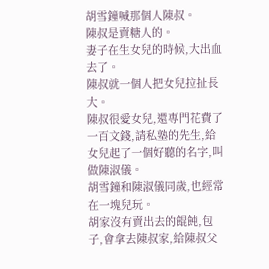胡雪鐘喊那個人陳叔。
陳叔是賣糖人的。
妻子在生女兒的時候,大出血去了。
陳叔就一個人把女兒拉扯長大。
陳叔很愛女兒,還專門花費了一百文錢,請私塾的先生,給女兒起了一個好聽的名字,叫做陳淑儀。
胡雪鐘和陳淑儀同歲,也經常在一塊兒玩。
胡家沒有賣出去的餛飩,包子,會拿去陳叔家,給陳叔父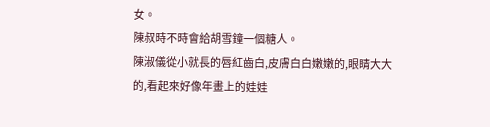女。
陳叔時不時會給胡雪鐘一個糖人。
陳淑儀從小就長的唇紅齒白,皮膚白白嫩嫩的,眼睛大大的,看起來好像年畫上的娃娃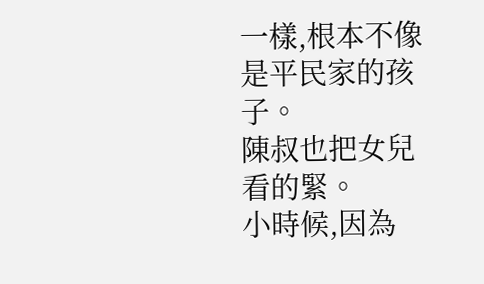一樣,根本不像是平民家的孩子。
陳叔也把女兒看的緊。
小時候,因為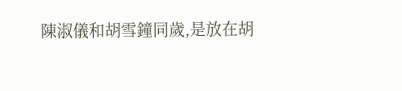陳淑儀和胡雪鐘同歲,是放在胡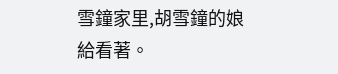雪鐘家里,胡雪鐘的娘給看著。